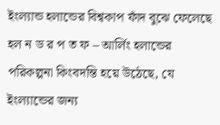ইংল্যান্ড হলান্ডের বিশ্বকাপ ফাঁদ বুঝে ফেলেছে
হল ন ড র প ত ফ – আর্লিং হলান্ডের পরিকল্পনা কিংবদন্তি হয়ে উঠেছে, যে ইংল্যান্ডের জন্য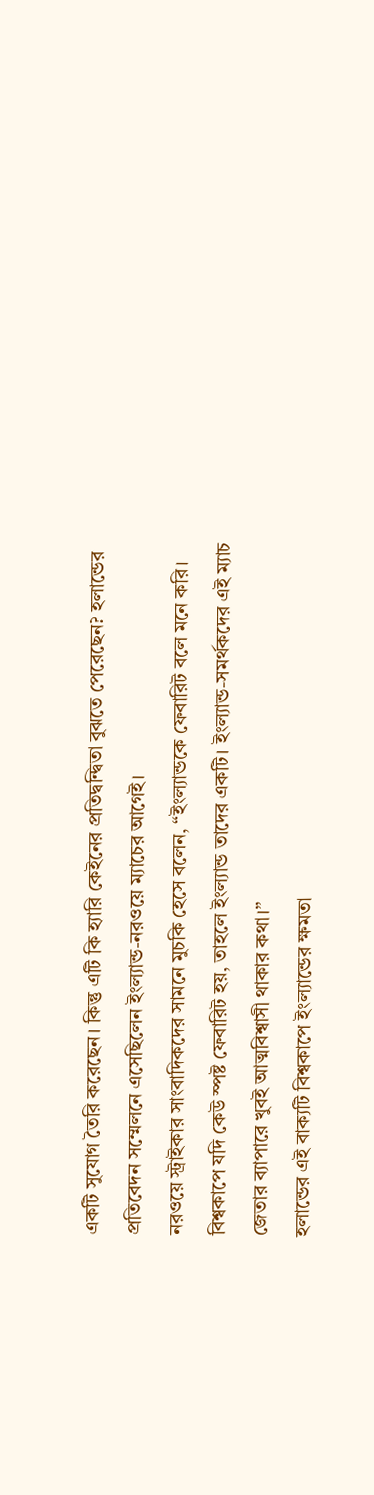একটি সুযোগ তৈরি করেছেন। কিন্তু এটি কি হ্যারি কেইনের প্রতিদ্বন্দ্বিতা বুঝতে পেরেছেন? হলান্ডের প্রতিবেদন সম্মেলনে এসেছিলেন ইংল্যান্ড-নরওয়ে ম্যাচের আগেই।
নরওয়ে স্ট্রাইকার সাংবাদিকদের সামনে মুচকি হেসে বলেন, “ইংল্যান্ডকে ফেবারিট বলে মনে করি। বিশ্বকাপে যদি কেউ স্পষ্ট ফেবারিট হয়, তাহলে ইংল্যান্ড তাদের একটি। ইংল্যান্ড-সমর্থকদের এই ম্যাচ জেতার ব্যাপারে খুবই আত্মবিশ্বাসী থাকার কথা।”
হলান্ডের এই বাক্যটি বিশ্বকাপে ইংল্যান্ডের ক্ষমতা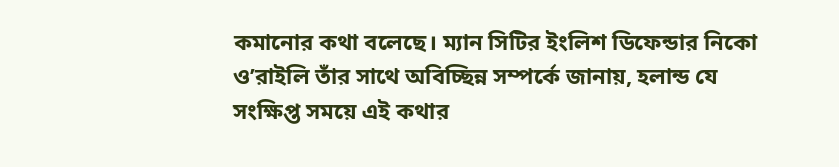কমানোর কথা বলেছে। ম্যান সিটির ইংলিশ ডিফেন্ডার নিকো ও’রাইলি তাঁর সাথে অবিচ্ছিন্ন সম্পর্কে জানায়, হলান্ড যে সংক্ষিপ্ত সময়ে এই কথার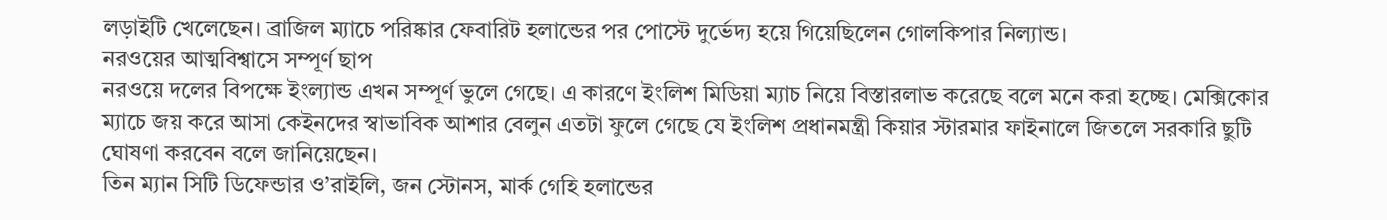লড়াইটি খেলেছেন। ব্রাজিল ম্যাচে পরিষ্কার ফেবারিট হলান্ডের পর পোস্টে দুর্ভেদ্য হয়ে গিয়েছিলেন গোলকিপার নিল্যান্ড।
নরওয়ের আত্মবিশ্বাসে সম্পূর্ণ ছাপ
নরওয়ে দলের বিপক্ষে ইংল্যান্ড এখন সম্পূর্ণ ভুলে গেছে। এ কারণে ইংলিশ মিডিয়া ম্যাচ নিয়ে বিস্তারলাভ করেছে বলে মনে করা হচ্ছে। মেক্সিকোর ম্যাচে জয় করে আসা কেইনদের স্বাভাবিক আশার বেলুন এতটা ফুলে গেছে যে ইংলিশ প্রধানমন্ত্রী কিয়ার স্টারমার ফাইনালে জিতলে সরকারি ছুটি ঘোষণা করবেন বলে জানিয়েছেন।
তিন ম্যান সিটি ডিফেন্ডার ও’রাইলি, জন স্টোনস, মার্ক গেহি হলান্ডের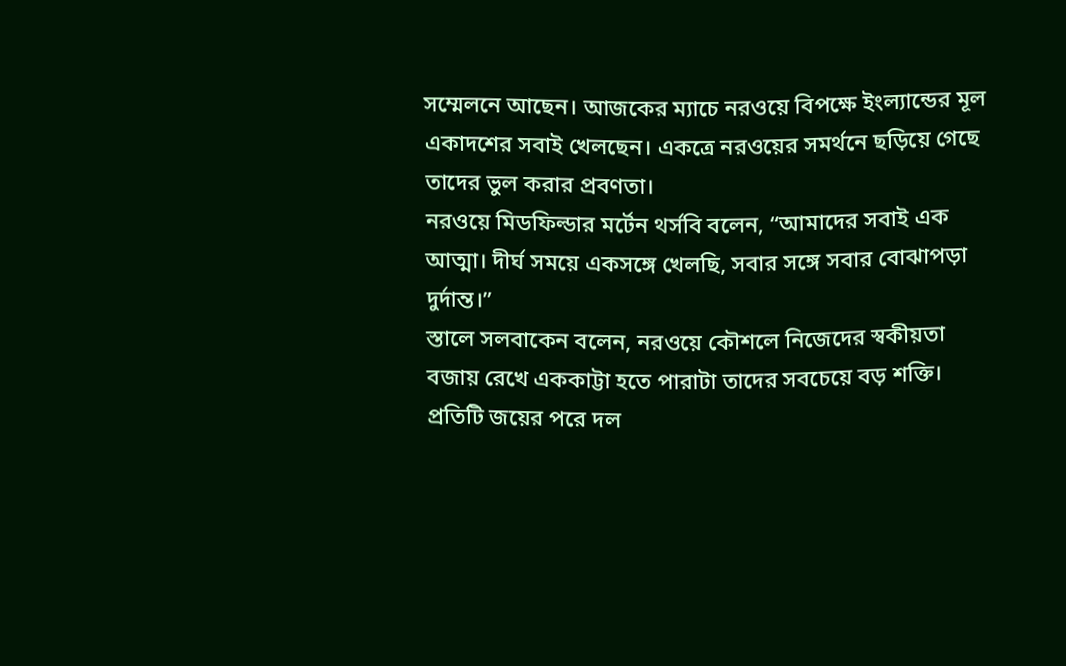সম্মেলনে আছেন। আজকের ম্যাচে নরওয়ে বিপক্ষে ইংল্যান্ডের মূল একাদশের সবাই খেলছেন। একত্রে নরওয়ের সমর্থনে ছড়িয়ে গেছে তাদের ভুল করার প্রবণতা।
নরওয়ে মিডফিল্ডার মর্টেন থর্সবি বলেন, “আমাদের সবাই এক আত্মা। দীর্ঘ সময়ে একসঙ্গে খেলছি, সবার সঙ্গে সবার বোঝাপড়া দুর্দান্ত।”
স্তালে সলবাকেন বলেন, নরওয়ে কৌশলে নিজেদের স্বকীয়তা বজায় রেখে এককাট্টা হতে পারাটা তাদের সবচেয়ে বড় শক্তি। প্রতিটি জয়ের পরে দল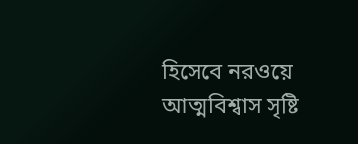হিসেবে নরওয়ে আত্মবিশ্বাস সৃষ্টি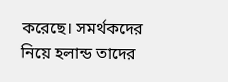করেছে। সমর্থকদের নিয়ে হলান্ড তাদের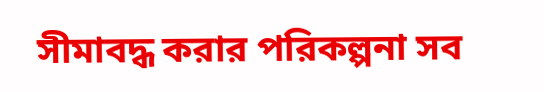সীমাবদ্ধ করার পরিকল্পনা সব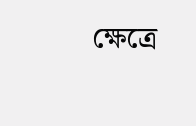ক্ষেত্রে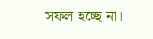সফল হচ্ছে না।